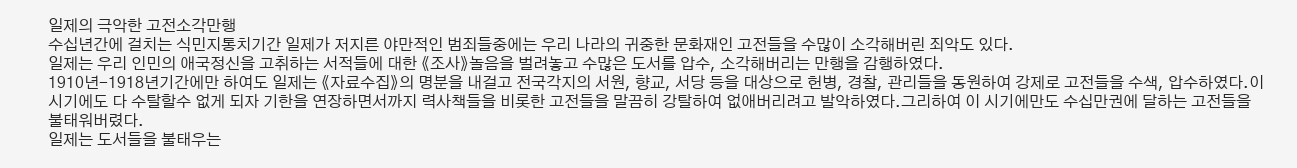일제의 극악한 고전소각만행
수십년간에 걸치는 식민지통치기간 일제가 저지른 야만적인 범죄들중에는 우리 나라의 귀중한 문화재인 고전들을 수많이 소각해버린 죄악도 있다.
일제는 우리 인민의 애국정신을 고취하는 서적들에 대한 《조사》놀음을 벌려놓고 수많은 도서를 압수, 소각해버리는 만행을 감행하였다.
1910년-1918년기간에만 하여도 일제는 《자료수집》의 명분을 내걸고 전국각지의 서원, 향교, 서당 등을 대상으로 헌병, 경찰, 관리들을 동원하여 강제로 고전들을 수색, 압수하였다.이 시기에도 다 수탈할수 없게 되자 기한을 연장하면서까지 력사책들을 비롯한 고전들을 말끔히 강탈하여 없애버리려고 발악하였다.그리하여 이 시기에만도 수십만권에 달하는 고전들을 불태워버렸다.
일제는 도서들을 불태우는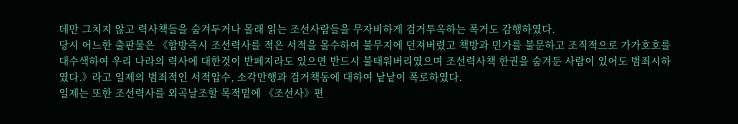데만 그치지 않고 력사책들을 숨겨두거나 몰래 읽는 조선사람들을 무자비하게 검거투옥하는 폭거도 감행하였다.
당시 어느한 출판물은 《합방즉시 조선력사를 적은 서적을 몰수하여 불무지에 던져버렸고 책방과 민가를 불문하고 조직적으로 가가호호를 대수색하여 우리 나라의 력사에 대한것이 반페지라도 있으면 반드시 불태워버리였으며 조선력사책 한권을 숨겨둔 사람이 있어도 범죄시하였다.》라고 일제의 범죄적인 서적압수, 소각만행과 검거책동에 대하여 낱낱이 폭로하였다.
일제는 또한 조선력사를 외곡날조할 목적밑에 《조선사》편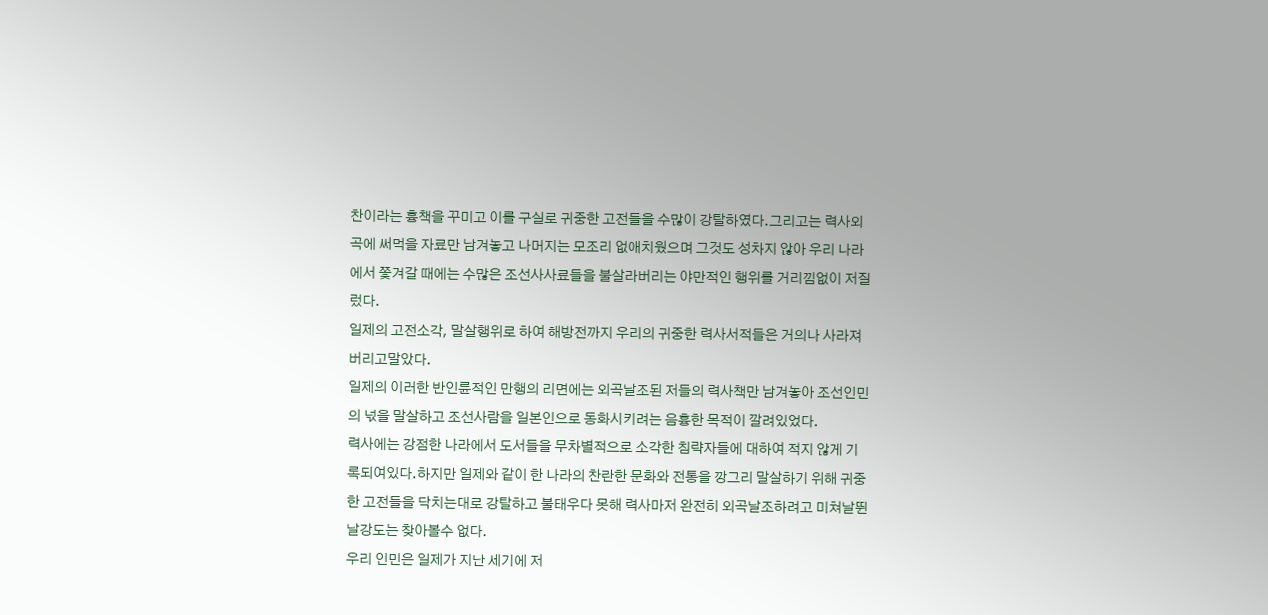찬이라는 흉책을 꾸미고 이를 구실로 귀중한 고전들을 수많이 강탈하였다.그리고는 력사외곡에 써먹을 자료만 남겨놓고 나머지는 모조리 없애치웠으며 그것도 성차지 않아 우리 나라에서 쫓겨갈 때에는 수많은 조선사사료들을 불살라버리는 야만적인 행위를 거리낌없이 저질렀다.
일제의 고전소각, 말살행위로 하여 해방전까지 우리의 귀중한 력사서적들은 거의나 사라져버리고말았다.
일제의 이러한 반인륜적인 만행의 리면에는 외곡날조된 저들의 력사책만 남겨놓아 조선인민의 넋을 말살하고 조선사람을 일본인으로 동화시키려는 음흉한 목적이 깔려있었다.
력사에는 강점한 나라에서 도서들을 무차별적으로 소각한 침략자들에 대하여 적지 않게 기록되여있다.하지만 일제와 같이 한 나라의 찬란한 문화와 전통을 깡그리 말살하기 위해 귀중한 고전들을 닥치는대로 강탈하고 불태우다 못해 력사마저 완전히 외곡날조하려고 미쳐날뛴 날강도는 찾아볼수 없다.
우리 인민은 일제가 지난 세기에 저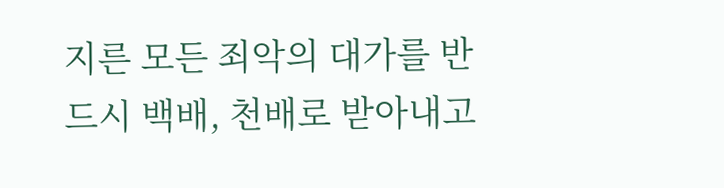지른 모든 죄악의 대가를 반드시 백배, 천배로 받아내고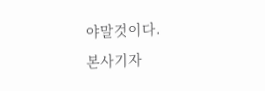야말것이다.
본사기자